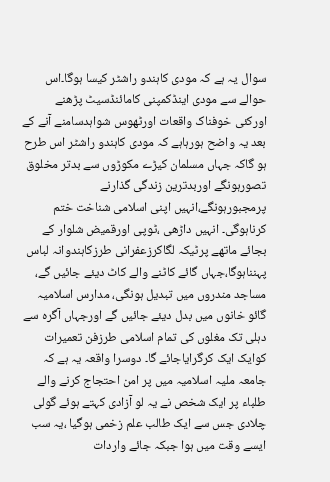سوال یہ ہے کہ مودی کاہندو راشٹر کیسا ہوگا۔اس حوالے سے مودی اینڈکمپنی کامائنڈسیٹ پڑھنے اورکئی خوفناک واقعات اورٹھوس شواہدسامنے آنے کے بعد یہ واضح ہورہاہے کہ مودی کاہندو راشٹر اس طرح ہو گاکہ جہاں مسلمان کیڑے مکوڑوں سے بدتر مخلوق تصورہونگے اوربدترین زندگی گذارنے پرمجبورہونگے،انہیں اپنی اسلامی شناخت ختم کرناہوگی۔ انہیں داڑھی ،ٹوپی اورقمیض شلوار کے بجائے ماتھے پرٹیکہ لگاکرزعفرانی طرزکاہندوانہ لباس پہنناہوگا،جہاں گائے کاٹنے والے کاٹ دیئے جائیں گے، مساجد مندروں میں تبدیل ہونگی، مدارس اسلامیہ گائو خانوں میں بدل دیئے جائیں گے اورجہاں آگرہ سے دہلی تک مغلوں کی تمام اسلامی طرزفن تعمیرات کوایک ایک کرگرایاجائے گا۔ دوسرا واقعہ یہ ہے کہ جامعہ ملیہ اسلامیہ میں پر امن احتجاج کرنے والے طلباء پر ایک شخص نے یہ لو آزادی کہتے ہوئے گولی چلادی جس سے ایک طالب علم زخمی ہوگیا ،یہ سب ایسے وقت میں ہوا جبکہ جائے واردات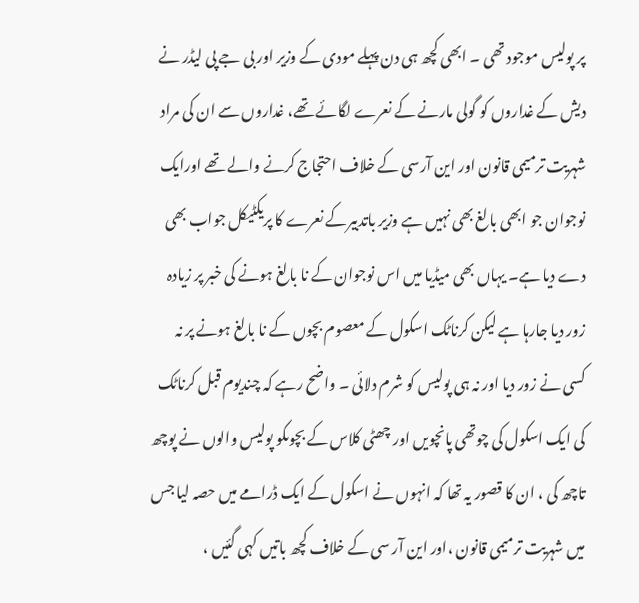پر پولیس موجود تھی ۔ ابھی کچھ ہی دن پہلے مودی کے وزیر اور بی جے پی لیڈر نے دیش کے غداروں کو گولی مارنے کے نعرے لگائے تھے، غداروں سے ان کی مراد شہریت ترمیمی قانون اور این آرسی کے خلاف احتجاج کرنے والے تھے اورایک نوجوان جو ابھی بالغ بھی نہیں ہے وزیر باتدبیرکے نعرے کا پریکٹیکل جواب بھی دے دیا ہے۔ یہاں بھی میڈیا میں اس نوجوان کے نا بالغ ہونے کی خبر پر زیادہ زور دیا جارہا ہے لیکن کرناٹک اسکول کے معصوم بچوں کے نا بالغ ہونے پر نہ کسی نے زور دیا اور نہ ہی پولیس کو شرم دلائی ۔ واضح رہے کہ چندیوم قبل کرناٹک کی ایک اسکول کی چوتھی پانچویں اور چھٹی کلاس کے بچوںکو پولیس والوں نے پوچھ تاچھ کی ، ان کا قصور یہ تھا کہ انہوں نے اسکول کے ایک ڈرامے میں حصہ لیا جس میں شہریت ترمیمی قانون ،اور این آر سی کے خلاف کچھ باتیں کہی گئیں ،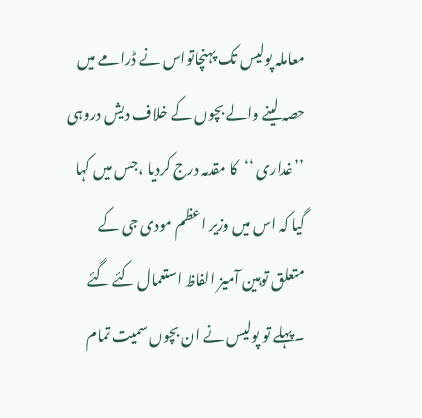معاملہ پولیس تک پہنچاتواس نے ڈرامے میں حصہ لینے والے بچوں کے خلاف دیش دروہی ’’غداری ‘‘کا مقدمہ درج کردیا ،جس میں کہا گیا کہ اس میں وزیر اعظم مودی جی کے متعلق توہین آمیز الفاظ استعمال کئے گئے ۔پہلے تو پولیس نے ان بچوں سمیت تمام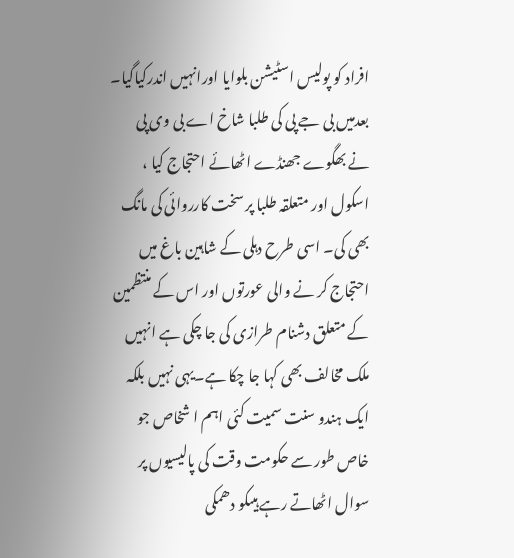افراد کو پولیس اسٹیشن بلوایا اورانہیں اندرکیاگیا۔ بعدمیں بی جے پی کی طلبا شاخ اے بی وی پی نے بھگوے جھنڈے اٹھائے احتجاج کیا ، اسکول اور متعلقہ طلبا پر سخت کارروائی کی مانگ بھی کی۔ اسی طرح دہلی کے شاہین باغ میں احتجاج کر نے والی عورتوں اور اس کے منتظمین کے متعلق دشنام طرازی کی جا چکی ہے انہیں ملک مخالف بھی کہا جا چکا ہے۔یہی نہیں بلکہ ایک ہندو سنت سمیت کئی اہم ا شخاص جو خاص طور سے حکومت وقت کی پالیسیوں پر سوال اٹھاتے رہے ہیںکو دھمکی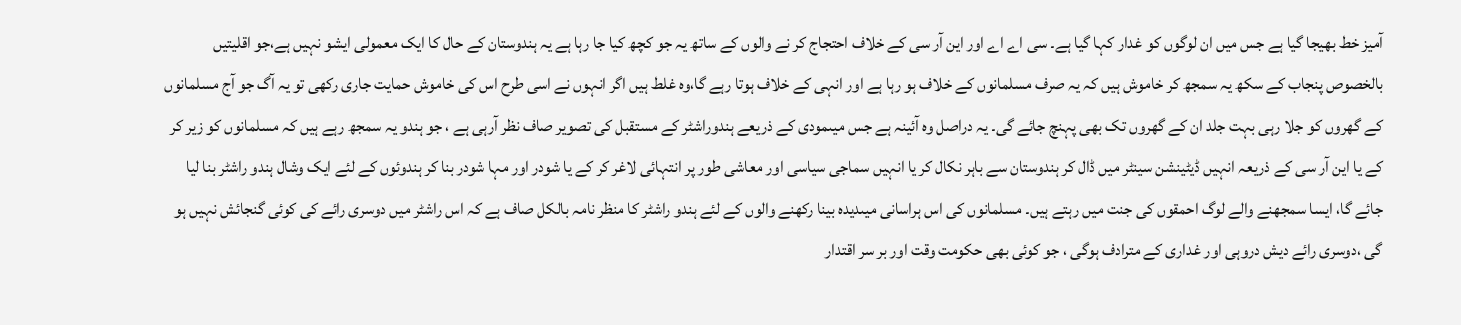آمیز خط بھیجا گیا ہے جس میں ان لوگوں کو غدار کہا گیا ہے۔ سی اے اے اور این آر سی کے خلاف احتجاج کر نے والوں کے ساتھ یہ جو کچھ کیا جا رہا ہے یہ ہندوستان کے حال کا ایک معمولی ایشو نہیں ہے،جو اقلیتیں بالخصوص پنجاب کے سکھ یہ سمجھ کر خاموش ہیں کہ یہ صرف مسلمانوں کے خلاف ہو رہا ہے اور انہی کے خلاف ہوتا رہے گا،وہ غلط ہیں اگر انہوں نے اسی طرح اس کی خاموش حمایت جاری رکھی تو یہ آگ جو آج مسلمانوں کے گھروں کو جلا رہی بہت جلد ان کے گھروں تک بھی پہنچ جائے گی۔ یہ دراصل وہ آئینہ ہے جس میںمودی کے ذریعے ہندوراشٹر کے مستقبل کی تصویر صاف نظر آرہی ہے ، جو ہندو یہ سمجھ رہے ہیں کہ مسلمانوں کو زیر کر کے یا این آر سی کے ذریعہ انہیں ڈیٹینشن سینٹر میں ڈال کر ہندوستان سے باہر نکال کر یا انہیں سماجی سیاسی اور معاشی طور پر انتہائی لاغر کر کے یا شودر اور مہا شودر بنا کر ہندوئوں کے لئے ایک وشال ہندو راشٹر بنا لیا جائے گا، ایسا سمجھنے والے لوگ احمقوں کی جنت میں رہتے ہیں۔ مسلمانوں کی اس ہراسانی میںدیدہ بینا رکھنے والوں کے لئے ہندو راشٹر کا منظر نامہ بالکل صاف ہے کہ اس راشٹر میں دوسری رائے کی کوئی گنجائش نہیں ہو گی ،دوسری رائے دیش دروہی اور غداری کے مترادف ہوگی ، جو کوئی بھی حکومت وقت اور بر سر اقتدار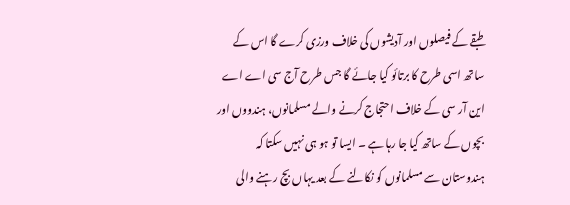طبقے کے فیصلوں اور آدیشوں کی خلاف ورزی کرے گا اس کے ساتھ اسی طرح کا برتائو کیا جائے گا جس طرح آج سی اے اے این آر سی کے خلاف احتجاج کرنے والے مسلمانوں، ہندووں اور بچوں کے ساتھ کیا جا رہا ہے ۔ ایسا تو ہو ہی نہیں سکتا کہ ہندوستان سے مسلمانوں کو نکالنے کے بعد یہاں بچ رہنے والی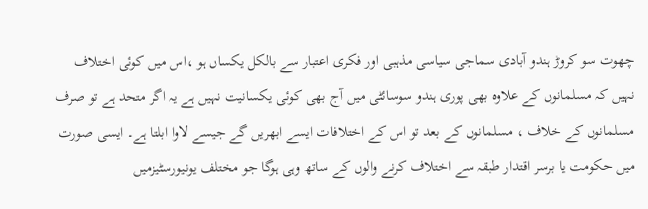چھوت سو کروڑ ہندو آبادی سماجی سیاسی مذہبی اور فکری اعتبار سے بالکل یکساں ہو ،اس میں کوئی اختلاف نہیں کہ مسلمانوں کے علاوہ بھی پوری ہندو سوسائٹی میں آج بھی کوئی یکسانیت نہیں ہے یہ اگر متحد ہے تو صرف مسلمانوں کے خلاف ، مسلمانوں کے بعد تو اس کے اختلافات ایسے ابھریں گے جیسے لاوا ابلتا ہے۔ ایسی صورت میں حکومت یا برسر اقتدار طبقہ سے اختلاف کرنے والوں کے ساتھ وہی ہوگا جو مختلف یونیورسٹیزمیں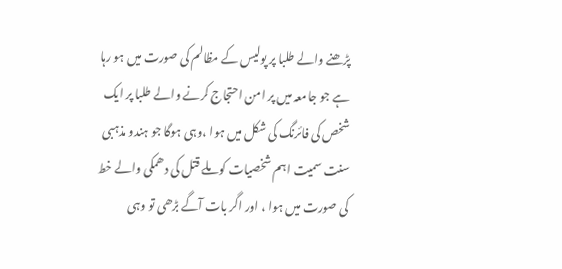پڑھنے والے طلبا پر پولیس کے مظالم کی صورت میں ہو رہا ہے جو جامعہ میں پر امن احتجاج کرنے والے طلبا پر ایک شخص کی فائرنگ کی شکل میں ہوا ،وہی ہوگا جو ہندو مذہبی سنت سمیت اہم شخصیات کو ملے قتل کی دھمکی والے خط کی صورت میں ہوا ، اور اگر بات آگے بڑھی تو وہی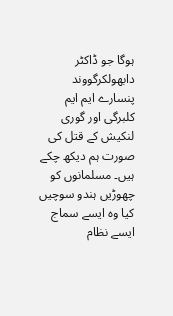ہوگا جو ڈاکٹر دابھولکرگووند پنسارے ایم ایم کلبرگی اور گوری لنکیش کے قتل کی صورت ہم دیکھ چکے ہیں۔ مسلمانوں کو چھوڑیں ہندو سوچیں کیا وہ ایسے سماج ایسے نظام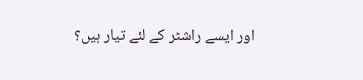اور ایسے راشٹر کے لئے تیار ہیں؟